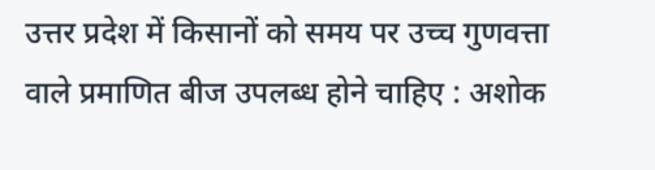उत्तर प्रदेश में किसानों को समय पर उच्च गुणवत्ता वाले प्रमाणित बीज उपलब्ध होने चाहिए : अशोक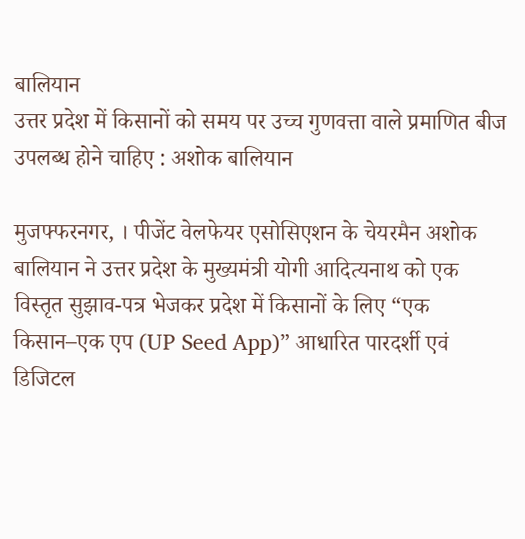बालियान
उत्तर प्रदेश में किसानों को समय पर उच्च गुणवत्ता वाले प्रमाणित बीज उपलब्ध होने चाहिए : अशोक बालियान

मुजफ्फरनगर, । पीजेंट वेलफेयर एसोसिएशन के चेयरमैन अशोक बालियान ने उत्तर प्रदेश के मुख्यमंत्री योगी आदित्यनाथ को एक विस्तृत सुझाव-पत्र भेजकर प्रदेश में किसानों के लिए “एक किसान–एक एप (UP Seed App)” आधारित पारदर्शी एवं डिजिटल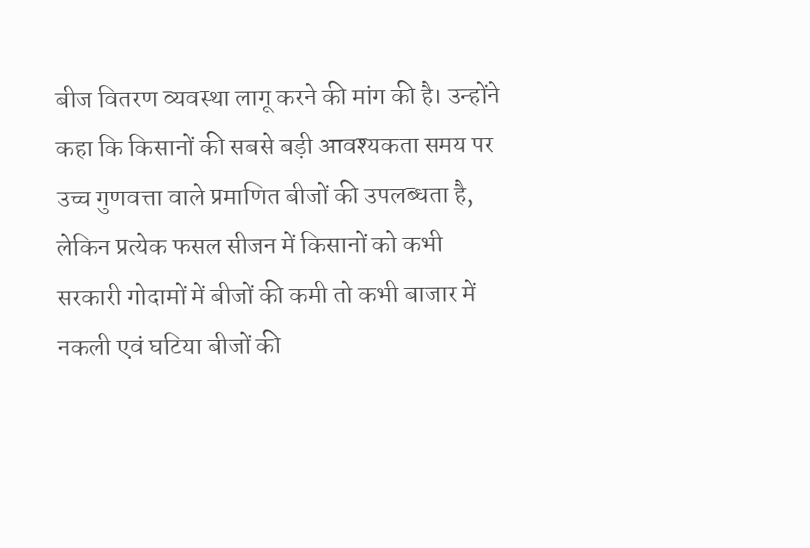बीज वितरण व्यवस्था लागू करने की मांग की है। उन्होंने कहा कि किसानों की सबसे बड़ी आवश्यकता समय पर उच्च गुणवत्ता वाले प्रमाणित बीजों की उपलब्धता है, लेकिन प्रत्येक फसल सीजन में किसानों को कभी सरकारी गोदामों में बीजों की कमी तो कभी बाजार में नकली एवं घटिया बीजों की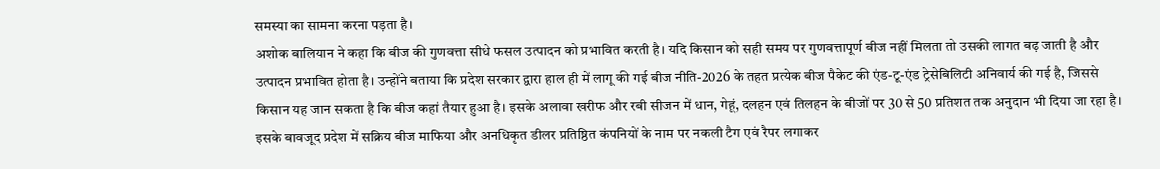समस्या का सामना करना पड़ता है।
अशोक बालियान ने कहा कि बीज की गुणवत्ता सीधे फसल उत्पादन को प्रभावित करती है। यदि किसान को सही समय पर गुणवत्तापूर्ण बीज नहीं मिलता तो उसकी लागत बढ़ जाती है और उत्पादन प्रभावित होता है। उन्होंने बताया कि प्रदेश सरकार द्वारा हाल ही में लागू की गई बीज नीति-2026 के तहत प्रत्येक बीज पैकेट की एंड-टू-एंड ट्रेसेबिलिटी अनिवार्य की गई है, जिससे किसान यह जान सकता है कि बीज कहां तैयार हुआ है। इसके अलावा खरीफ और रबी सीजन में धान, गेहूं, दलहन एवं तिलहन के बीजों पर 30 से 50 प्रतिशत तक अनुदान भी दिया जा रहा है।
इसके बावजूद प्रदेश में सक्रिय बीज माफिया और अनधिकृत डीलर प्रतिष्ठित कंपनियों के नाम पर नकली टैग एवं रैपर लगाकर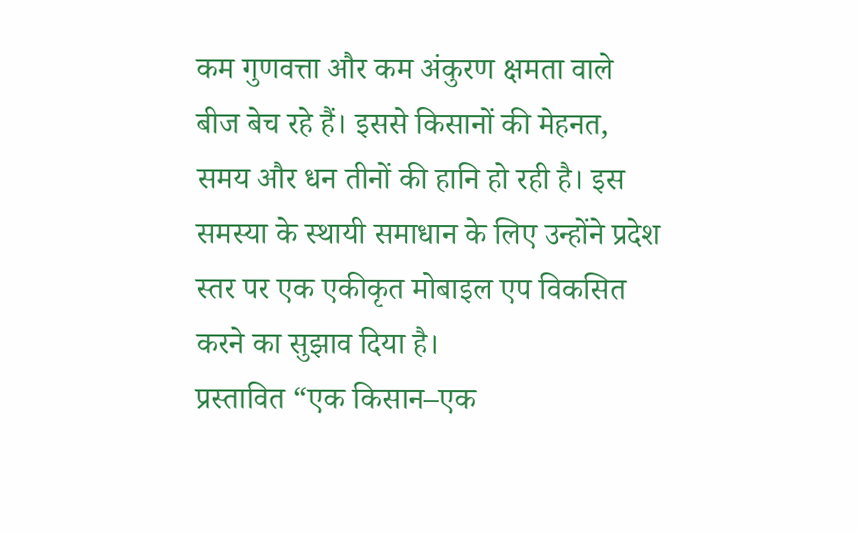कम गुणवत्ता और कम अंकुरण क्षमता वाले बीज बेच रहे हैं। इससे किसानों की मेहनत, समय और धन तीनों की हानि हो रही है। इस समस्या के स्थायी समाधान के लिए उन्होंने प्रदेश स्तर पर एक एकीकृत मोबाइल एप विकसित करने का सुझाव दिया है।
प्रस्तावित “एक किसान–एक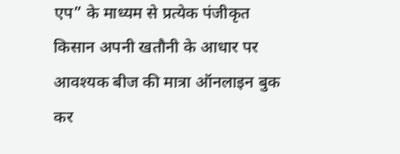एप” के माध्यम से प्रत्येक पंजीकृत किसान अपनी खतौनी के आधार पर आवश्यक बीज की मात्रा ऑनलाइन बुक कर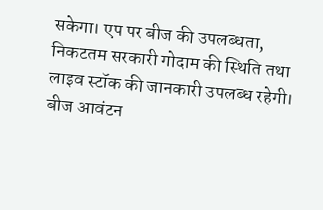सकेगा। एप पर बीज की उपलब्धता, निकटतम सरकारी गोदाम की स्थिति तथा लाइव स्टॉक की जानकारी उपलब्ध रहेगी। बीज आवंटन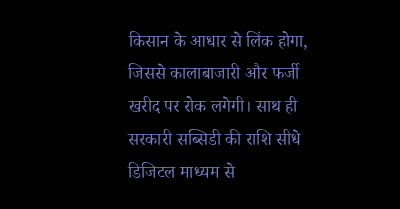किसान के आधार से लिंक होगा, जिससे कालाबाजारी और फर्जी खरीद पर रोक लगेगी। साथ ही सरकारी सब्सिडी की राशि सीधे डिजिटल माध्यम से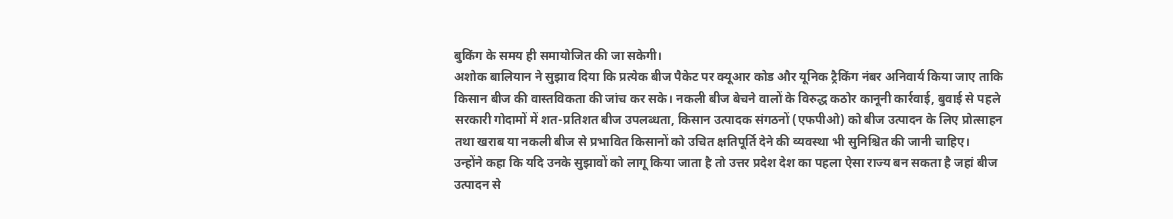बुकिंग के समय ही समायोजित की जा सकेगी।
अशोक बालियान ने सुझाव दिया कि प्रत्येक बीज पैकेट पर क्यूआर कोड और यूनिक ट्रैकिंग नंबर अनिवार्य किया जाए ताकि किसान बीज की वास्तविकता की जांच कर सके। नकली बीज बेचने वालों के विरुद्ध कठोर कानूनी कार्रवाई, बुवाई से पहले सरकारी गोदामों में शत-प्रतिशत बीज उपलब्धता, किसान उत्पादक संगठनों (एफपीओ) को बीज उत्पादन के लिए प्रोत्साहन तथा खराब या नकली बीज से प्रभावित किसानों को उचित क्षतिपूर्ति देने की व्यवस्था भी सुनिश्चित की जानी चाहिए।
उन्होंने कहा कि यदि उनके सुझावों को लागू किया जाता है तो उत्तर प्रदेश देश का पहला ऐसा राज्य बन सकता है जहां बीज उत्पादन से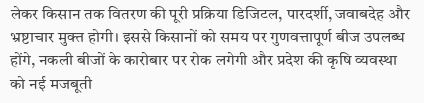लेकर किसान तक वितरण की पूरी प्रक्रिया डिजिटल, पारदर्शी, जवाबदेह और भ्रष्टाचार मुक्त होगी। इससे किसानों को समय पर गुणवत्तापूर्ण बीज उपलब्ध होंगे, नकली बीजों के कारोबार पर रोक लगेगी और प्रदेश की कृषि व्यवस्था को नई मजबूती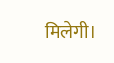मिलेगी।